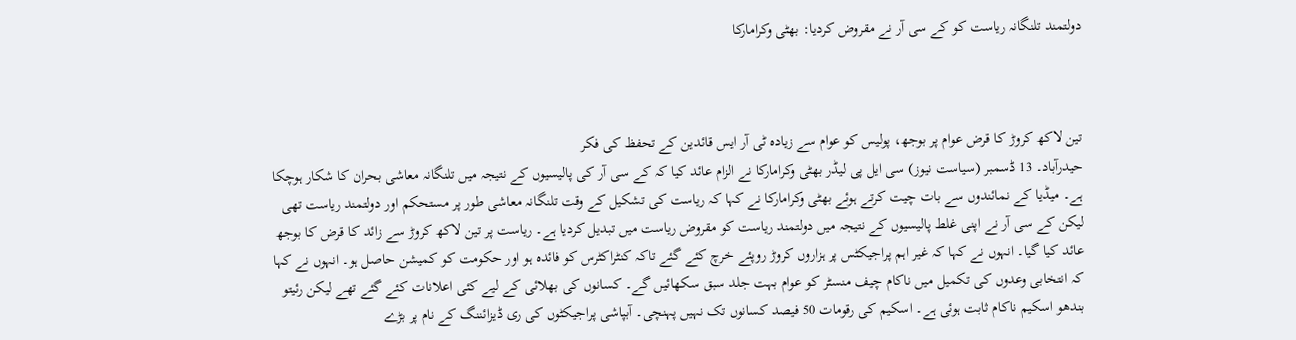دولتمند تلنگانہ ریاست کو کے سی آر نے مقروض کردیا: بھٹی وکرامارکا



تین لاکھ کروڑ کا قرض عوام پر بوجھ، پولیس کو عوام سے زیادہ ٹی آر ایس قائدین کے تحفظ کی فکر
حیدرآباد۔ 13 ڈسمبر (سیاست نیوز) سی ایل پی لیڈر بھٹی وکرامارکا نے الزام عائد کیا کہ کے سی آر کی پالیسیوں کے نتیجہ میں تلنگانہ معاشی بحران کا شکار ہوچکا ہے۔ میڈیا کے نمائندوں سے بات چیت کرتے ہوئے بھٹی وکرامارکا نے کہا کہ ریاست کی تشکیل کے وقت تلنگانہ معاشی طور پر مستحکم اور دولتمند ریاست تھی لیکن کے سی آر نے اپنی غلط پالیسیوں کے نتیجہ میں دولتمند ریاست کو مقروض ریاست میں تبدیل کردیا ہے۔ ریاست پر تین لاکھ کروڑ سے زائد کا قرض کا بوجھ عائد کیا گیا۔ انہوں نے کہا کہ غیر اہم پراجیکٹس پر ہزاروں کروڑ روپئے خرچ کئے گئے تاکہ کنٹراکٹرس کو فائدہ ہو اور حکومت کو کمیشن حاصل ہو۔ انہوں نے کہا کہ انتخابی وعدوں کی تکمیل میں ناکام چیف منسٹر کو عوام بہت جلد سبق سکھائیں گے۔ کسانوں کی بھلائی کے لیے کئی اعلانات کئے گئے تھے لیکن رئیتو بندھو اسکیم ناکام ثابت ہوئی ہے۔ اسکیم کی رقومات 50 فیصد کسانوں تک نہیں پہنچی۔ آبپاشی پراجیکٹوں کی ری ڈیزائننگ کے نام پر بڑے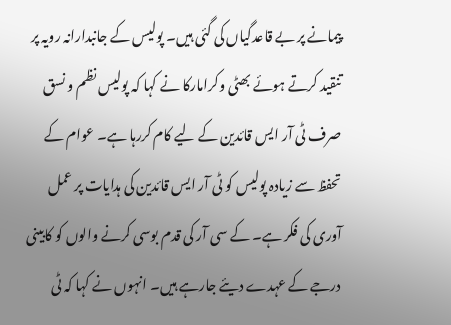پیمانے پر بے قاعدگیاں کی گئی ہیں۔ پولیس کے جانبدارانہ رویہ پر تنقید کرتے ہوئے بھٹی وکرامارکا نے کہا کہ پولیس نظم و نسق صرف ٹی آر ایس قائدین کے لیے کام کررہا ہے۔ عوام کے تحفظ سے زیادہ پولیس کو ٹی آر ایس قائدین کی ہدایات پر عمل آوری کی فکر ہے۔ کے سی آر کی قدم بوسی کرنے والوں کو کابینی درجے کے عہدے دیئے جارہے ہیں۔ انہوں نے کہا کہ ٹی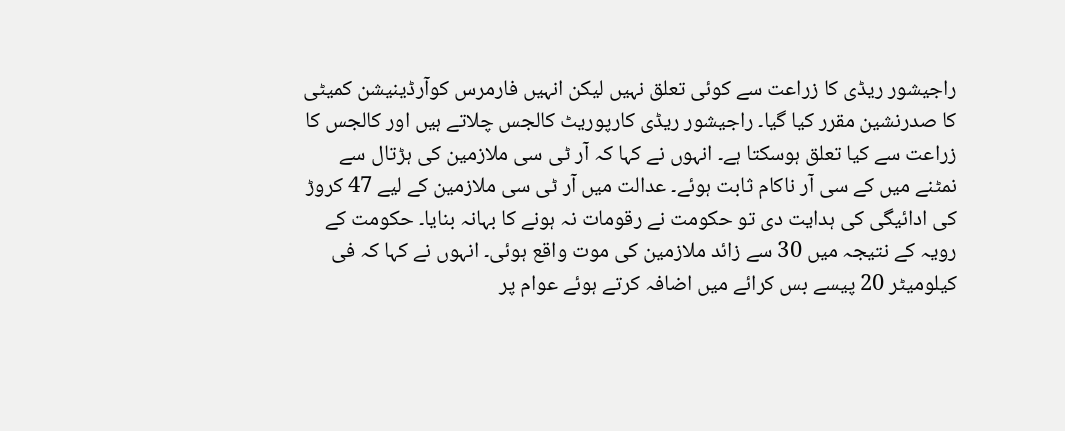راجیشور ریڈی کا زراعت سے کوئی تعلق نہیں لیکن انہیں فارمرس کوآرڈینیشن کمیٹی کا صدرنشین مقرر کیا گیا۔ راجیشور ریڈی کارپوریٹ کالجس چلاتے ہیں اور کالجس کا زراعت سے کیا تعلق ہوسکتا ہے۔ انہوں نے کہا کہ آر ٹی سی ملازمین کی ہڑتال سے نمٹنے میں کے سی آر ناکام ثابت ہوئے۔ عدالت میں آر ٹی سی ملازمین کے لیے 47 کروڑ کی ادائیگی کی ہدایت دی تو حکومت نے رقومات نہ ہونے کا بہانہ بنایا۔ حکومت کے رویہ کے نتیجہ میں 30 سے زائد ملازمین کی موت واقع ہوئی۔ انہوں نے کہا کہ فی کیلومیٹر 20 پیسے بس کرائے میں اضافہ کرتے ہوئے عوام پر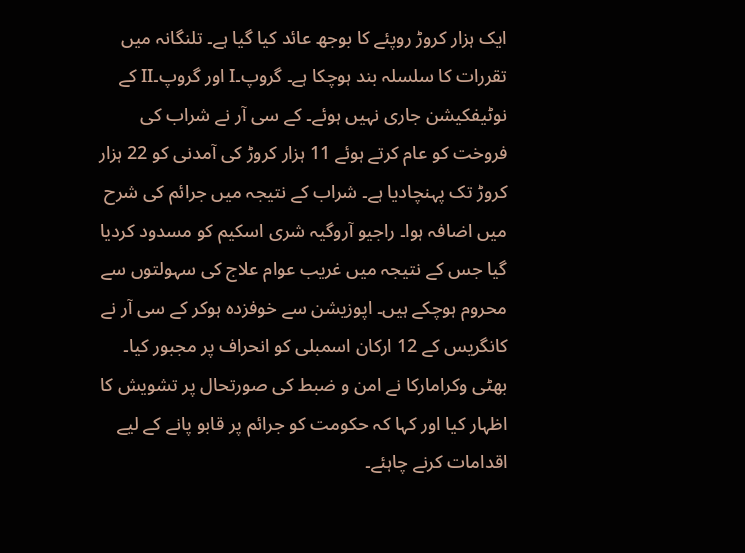ایک ہزار کروڑ روپئے کا بوجھ عائد کیا گیا ہے۔ تلنگانہ میں تقررات کا سلسلہ بند ہوچکا ہے۔ گروپ۔I اور گروپ۔II کے نوٹیفکیشن جاری نہیں ہوئے۔ کے سی آر نے شراب کی فروخت کو عام کرتے ہوئے 11 ہزار کروڑ کی آمدنی کو 22 ہزار کروڑ تک پہنچادیا ہے۔ شراب کے نتیجہ میں جرائم کی شرح میں اضافہ ہوا۔ راجیو آروگیہ شری اسکیم کو مسدود کردیا گیا جس کے نتیجہ میں غریب عوام علاج کی سہولتوں سے محروم ہوچکے ہیں۔ اپوزیشن سے خوفزدہ ہوکر کے سی آر نے کانگریس کے 12 ارکان اسمبلی کو انحراف پر مجبور کیا۔ بھٹی وکرامارکا نے امن و ضبط کی صورتحال پر تشویش کا اظہار کیا اور کہا کہ حکومت کو جرائم پر قابو پانے کے لیے اقدامات کرنے چاہئے۔